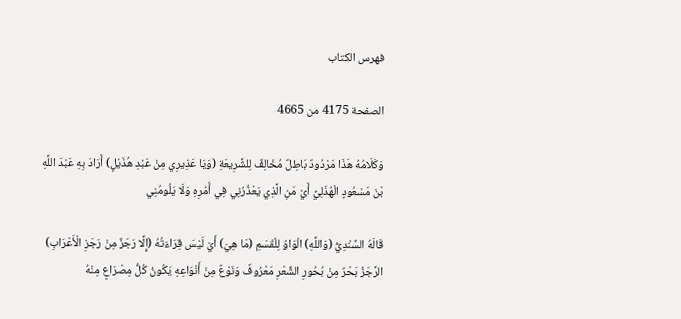فهرس الكتاب

الصفحة 4175 من 4665

وَكَلَامُهُ هَذَا مَرْدُودٌ بَاطِلٌ مُخَالِفٌ لِلشَّرِيعَةِ (وَيَا عَذِيرِي مِنْ عَبْدِ هُذَيْلٍ) أَرَادَ بِهِ عَبْدَ اللَّهِ بْنَ مَسْعُودٍ الْهُذَلِيَّ أَيْ مَنِ الَّذِي يَعْذُرُنِي فِي أَمْرِهِ وَلَا يَلُومُنِي

قَالَهُ السِّنْدِيُّ (وَاللَّهِ) الْوَاوُ لِلْقَسَمِ (مَا هِيَ) أَيْ لَيْسَ قِرَاءَتُهُ (إِلَّا رَجَزٌ مِنْ رَجَزِ الْأَعْرَابِ) الرَّجَزُ بَحْرٌ مِنْ بُحُورِ الشِّعْرِ مَعْرُوفٌ وَنَوْعٌ مِنْ أَنْوَاعِهِ يَكُونُ كُلُّ مِصْرَاعٍ مِنْهُ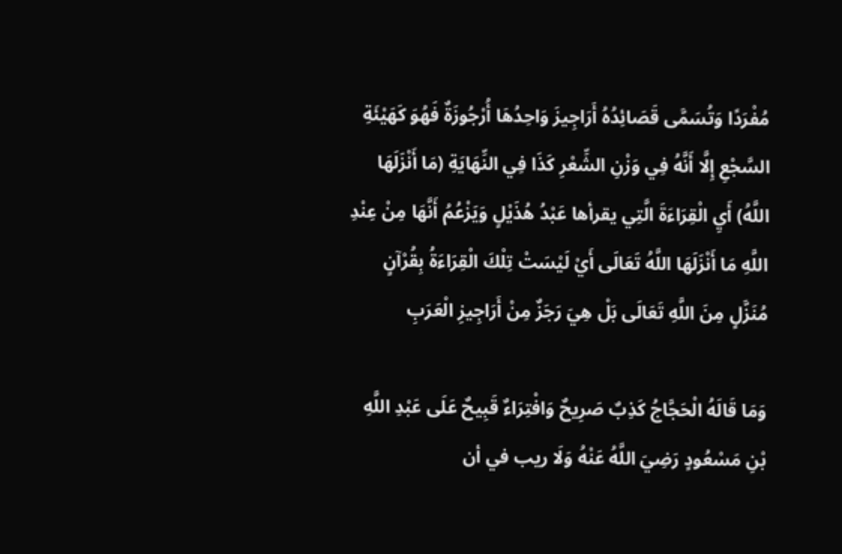مُفْرَدًا وَتُسَمَّى قَصَائِدُهُ أَرَاجِيزَ وَاحِدُهَا أُرْجُوزَةٌ فَهُوَ كَهَيْئَةِ السَّجْعِ إِلَّا أَنَّهُ فِي وَزْنِ الشِّعْرِ كَذَا فِي النِّهَايَةِ (مَا أَنْزَلَهَا اللَّهُ) أَيِ الْقِرَاءَةَ الَّتِي يقرأها عَبْدُ هُذَيْلٍ وَيَزْعُمُ أَنَّهَا مِنْ عِنْدِ اللَّهِ مَا أَنْزَلَهَا اللَّهُ تَعَالَى أَيْ لَيْسَتْ تِلْكَ الْقِرَاءَةُ بِقُرْآنٍ مُنَزَّلٍ مِنَ اللَّهِ تَعَالَى بَلْ هِيَ رَجَزٌ مِنْ أَرَاجِيزِ الْعَرَبِ

وَمَا قَالَهُ الْحَجَّاجُ كَذِبٌ صَرِيحٌ وَافْتِرَاءٌ قَبِيحٌ عَلَى عَبْدِ اللَّهِ بْنِ مَسْعُودٍ رَضِيَ اللَّهُ عَنْهُ وَلَا ريب في أن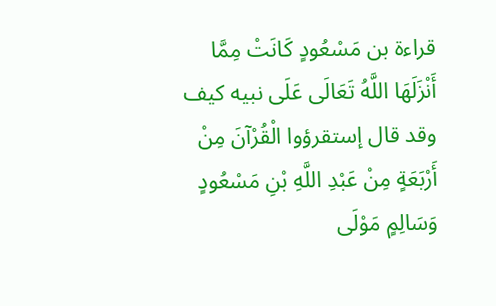قراءة بن مَسْعُودٍ كَانَتْ مِمَّا أَنْزَلَهَا اللَّهُ تَعَالَى عَلَى نبيه كيف وقد قال إستقرؤوا الْقُرْآنَ مِنْ أَرْبَعَةٍ مِنْ عَبْدِ اللَّهِ بْنِ مَسْعُودٍ وَسَالِمٍ مَوْلَى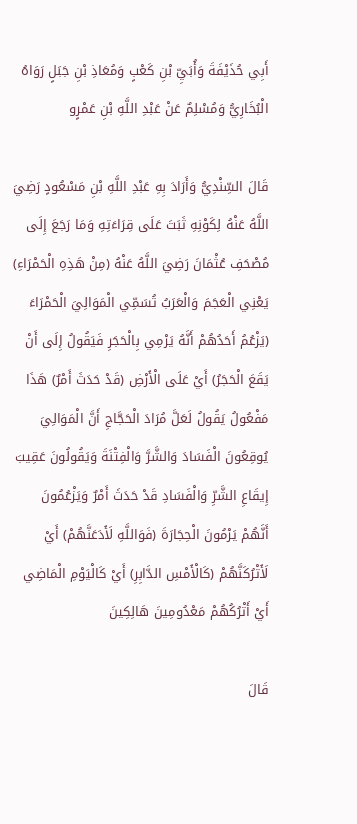أَبِي حُذَيْفَةَ وَأُبَيِّ بْنِ كَعْبٍ وَمُعَاذِ بْنِ جَبَلٍ رَوَاهُ الْبُخَارِيُّ وَمُسْلِمٌ عَنْ عَبْدِ اللَّهِ بْنِ عَمْرٍو

قَالَ السِّنْدِيُّ وَأَرَادَ بِهِ عَبْدِ اللَّهِ بْنِ مَسْعُودٍ رَضِيَ اللَّهُ عَنْهُ لِكَوْنِهِ ثَبَتَ عَلَى قِرَاءَتِهِ وَمَا رَجَعَ إِلَى مُصْحَفِ عُثْمَانَ رَضِيَ اللَّهُ عَنْهُ (مِنْ هَذِهِ الْحَمْرَاءِ) يَعْنِي الْعَجَمَ وَالْعَرَبُ تُسَمِّي الْمَوَالِيَ الْحَمْرَاءَ (يَزْعُمُ أَحَدُهُمْ أَنَّهُ يَرْمِي بِالْحَجَرِ فَيَقُولُ إِلَى أَنْ يَقَعَ الْحَجَرُ) أَيْ عَلَى الْأَرْضِ (قَدْ حَدَثَ أَمْرٌ) هَذَا مَفْعُولُ يَقُولُ لَعَلَّ مُرَادَ الْحَجَّاجِ أَنَّ الْمَوَالِيَ يُوقِعُونَ الْفَسَادَ وَالشَّرَّ وَالْفِتْنَةَ وَيَقُولُونَ عَقِيبَ إِيقَاعِ الشَّرِّ وَالْفَسَادِ قَدْ حَدَثَ أَمْرٌ وَيَزْعُمُونَ أَنَّهُمْ يَرْمُونَ الْحِجَارَةَ (فَوَاللَّهِ لَأَدَعَنَّهُمْ) أَيْ لَأَتْرُكَنَّهُمْ (كَالْأَمْسِ الدَّابِرِ) أَيْ كَالْيَوْمِ الْمَاضِي أَيْ أَتْرُكُهُمْ مَعْدُومِينَ هَالِكِينَ

قَالَ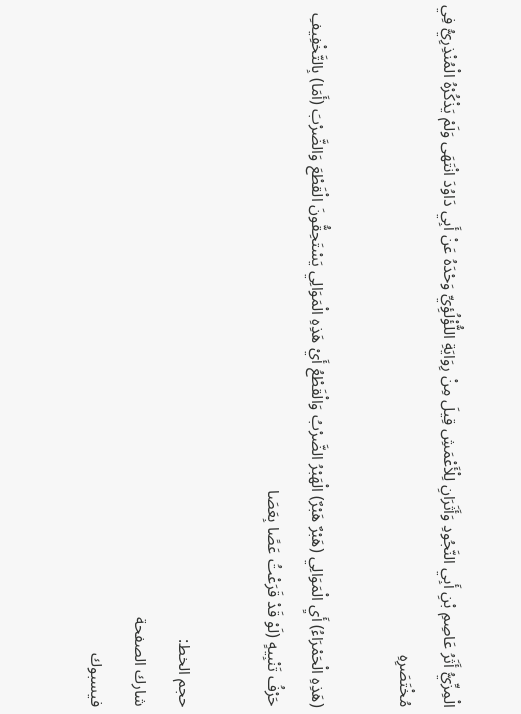الْمِزِّيُّ أَثَرُ عَاصِمِ بْنِ أَبِي النَّجُودِ وَأَثَرَانِ لِلْأَعْمَشِ قِيلَ مِنْ رِوَايَةِ اللُّؤْلُؤِيِّ وَحْدَهُ عَنْ أَبِي دَاوُدَ انْتَهَى وَلَمْ يَذْكُرْهُ الْمُنْذِرِيُّ فِي مُخْتَصَرِهِ

(هَذِهِ الْحَمْرَاءُ) أَيِ الْمَوَالِي (هَبْرٌ هَبْرٌ) الْهَبْرُ الضَّرْبُ وَالْقَطْعُ أَيْ هَذِهِ الْمَوَالِي يَسْتَحِقُّونَ الْقَطْعَ وَالضَّرْبَ (أَمَا) بِالتَّخْفِيفِ حَرْفُ تَنْبِيهٍ (لَوْ قَدْ قَرَعْتُ عَصًا بِعَصَا

حجم الخط:
شارك الصفحة
فيسبوك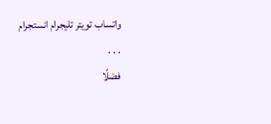واتساب تويتر تليجرام انستجرام
. . .
فضلًا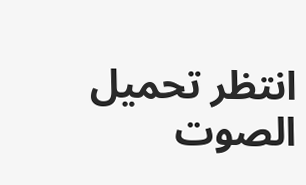انتظر تحميل الصوت